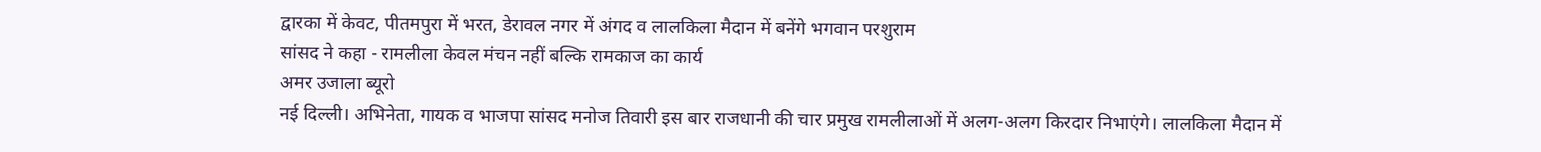द्वारका में केवट, पीतमपुरा में भरत, डेरावल नगर में अंगद व लालकिला मैदान में बनेंगे भगवान परशुराम
सांसद ने कहा - रामलीला केवल मंचन नहीं बल्कि रामकाज का कार्य
अमर उजाला ब्यूरो
नई दिल्ली। अभिनेता, गायक व भाजपा सांसद मनोज तिवारी इस बार राजधानी की चार प्रमुख रामलीलाओं में अलग-अलग किरदार निभाएंगे। लालकिला मैदान में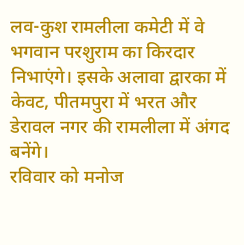लव-कुश रामलीला कमेटी में वे भगवान परशुराम का किरदार निभाएंगे। इसके अलावा द्वारका में केवट, पीतमपुरा में भरत और डेरावल नगर की रामलीला में अंगद बनेंगे।
रविवार को मनोज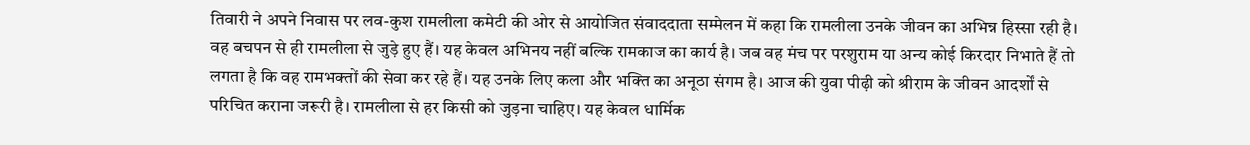तिवारी ने अपने निवास पर लव-कुश रामलीला कमेटी की ओर से आयोजित संवाददाता सम्मेलन में कहा कि रामलीला उनके जीवन का अभिन्न हिस्सा रही है। वह बचपन से ही रामलीला से जुड़े हुए हैं। यह केवल अभिनय नहीं बल्कि रामकाज का कार्य है। जब वह मंच पर परशुराम या अन्य कोई किरदार निभाते हैं तो लगता है कि वह रामभक्तों की सेवा कर रहे हैं। यह उनके लिए कला और भक्ति का अनूठा संगम है। आज की युवा पीढ़ी को श्रीराम के जीवन आदर्शों से परिचित कराना जरूरी है। रामलीला से हर किसी को जुड़ना चाहिए। यह केवल धार्मिक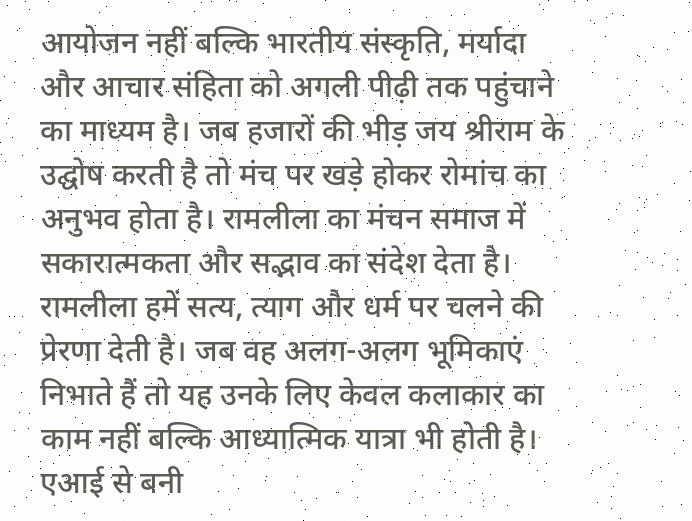आयोजन नहीं बल्कि भारतीय संस्कृति, मर्यादा और आचार संहिता को अगली पीढ़ी तक पहुंचाने का माध्यम है। जब हजारों की भीड़ जय श्रीराम के उद्घोष करती है तो मंच पर खड़े होकर रोमांच का अनुभव होता है। रामलीला का मंचन समाज में सकारात्मकता और सद्भाव का संदेश देता है। रामलीला हमें सत्य, त्याग और धर्म पर चलने की प्रेरणा देती है। जब वह अलग-अलग भूमिकाएं निभाते हैं तो यह उनके लिए केवल कलाकार का काम नहीं बल्कि आध्यात्मिक यात्रा भी होती है।
एआई से बनी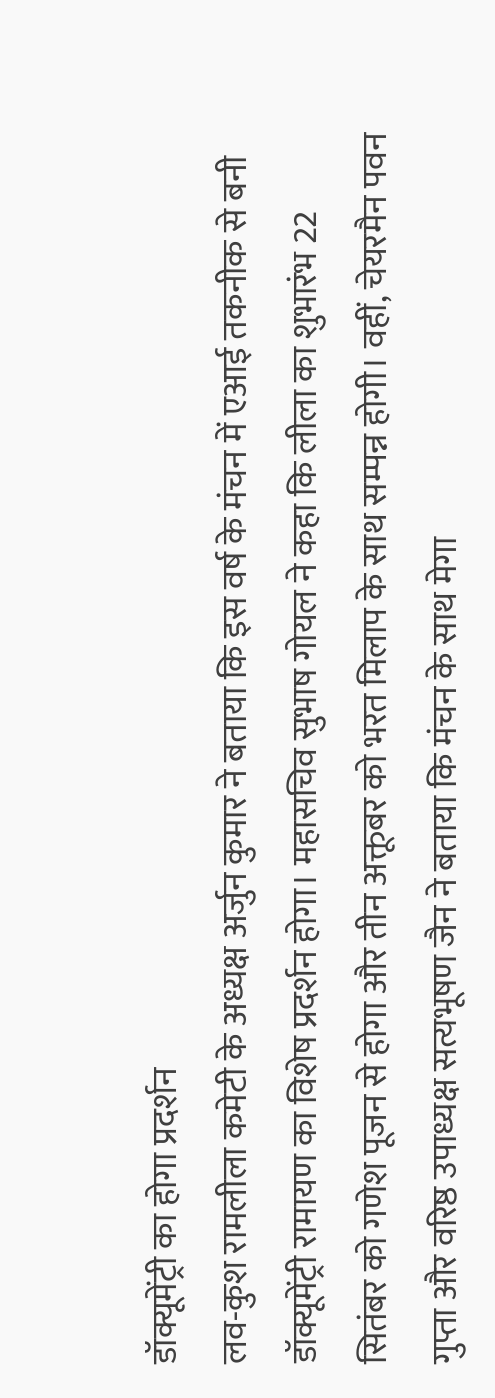डॉक्यूमेंट्री का होगा प्रदर्शन
लव-कुश रामलीला कमेटी के अध्यक्ष अर्जुन कुमार ने बताया कि इस वर्ष के मंचन में एआई तकनीक से बनी डॉक्यूमेंट्री रामायण का विशेष प्रदर्शन होगा। महासचिव सुभाष गोयल ने कहा कि लीला का शुभारंभ 22 सितंबर को गणेश पूजन से होगा और तीन अक्तूबर को भरत मिलाप के साथ सम्पन्न होगी। वहीं, चेयरमैन पवन गुप्ता और वरिष्ठ उपाध्यक्ष सत्यभूषण जैन ने बताया कि मंचन के साथ मेगा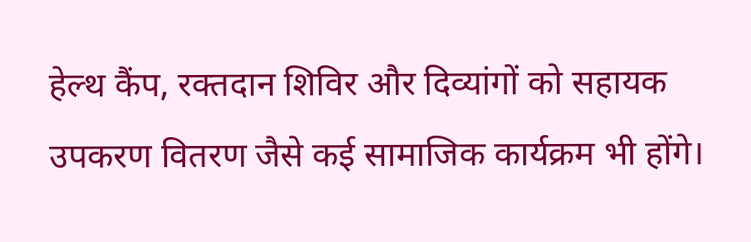हेल्थ कैंप, रक्तदान शिविर और दिव्यांगों को सहायक उपकरण वितरण जैसे कई सामाजिक कार्यक्रम भी होंगे।